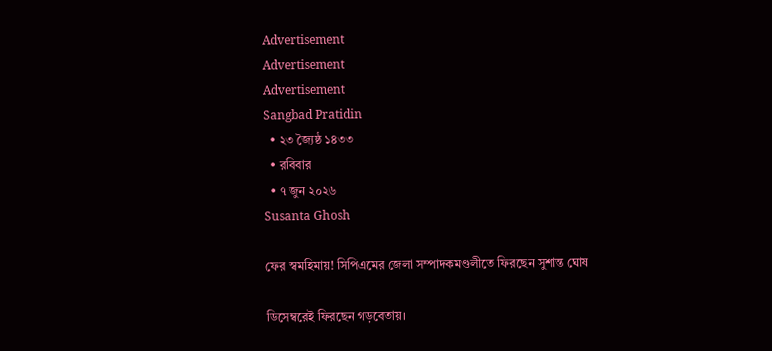Advertisement
Advertisement
Advertisement
Sangbad Pratidin
  • ২৩ জ্যৈষ্ঠ ১৪৩৩
  • রবিবার
  • ৭ জুন ২০২৬
Susanta Ghosh

ফের স্বমহিমায়! সিপিএমের জেলা সম্পাদকমণ্ডলীতে ফিরছেন সুশান্ত ঘোষ

ডিসেম্বরেই ফিরছেন গড়বেতায়।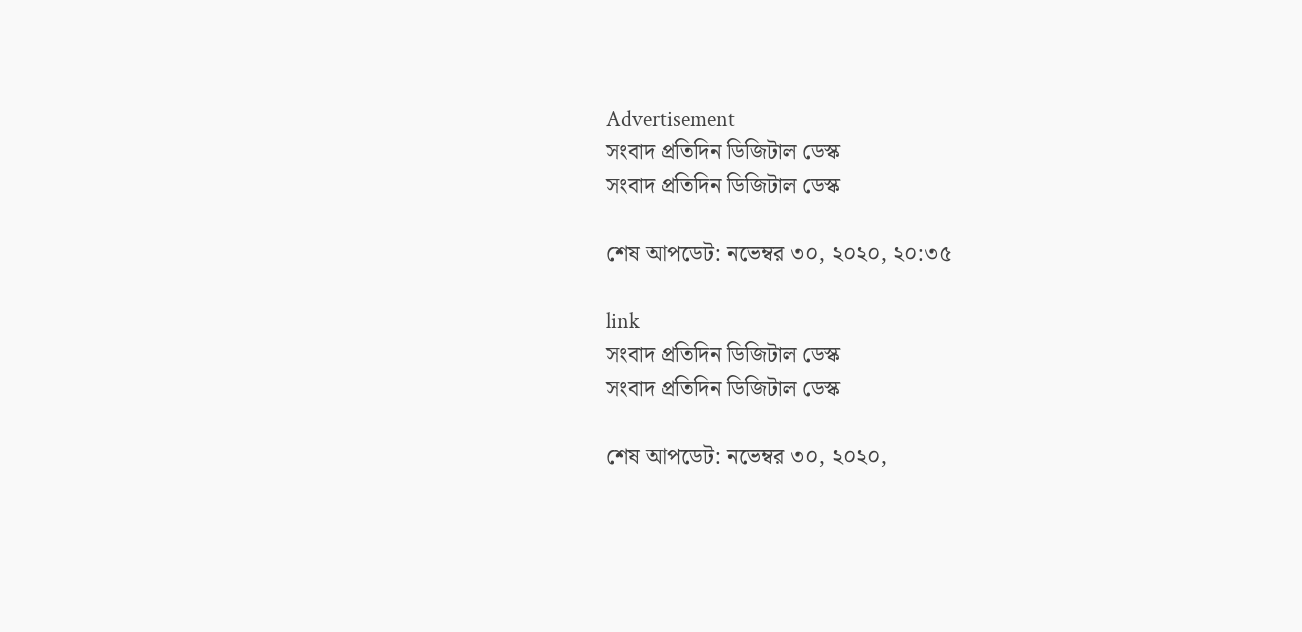Advertisement
সংবাদ প্রতিদিন ডিজিটাল ডেস্ক
সংবাদ প্রতিদিন ডিজিটাল ডেস্ক

শেষ আপডেট: নভেম্বর ৩০, ২০২০, ২০:৩৫

link
সংবাদ প্রতিদিন ডিজিটাল ডেস্ক
সংবাদ প্রতিদিন ডিজিটাল ডেস্ক

শেষ আপডেট: নভেম্বর ৩০, ২০২০,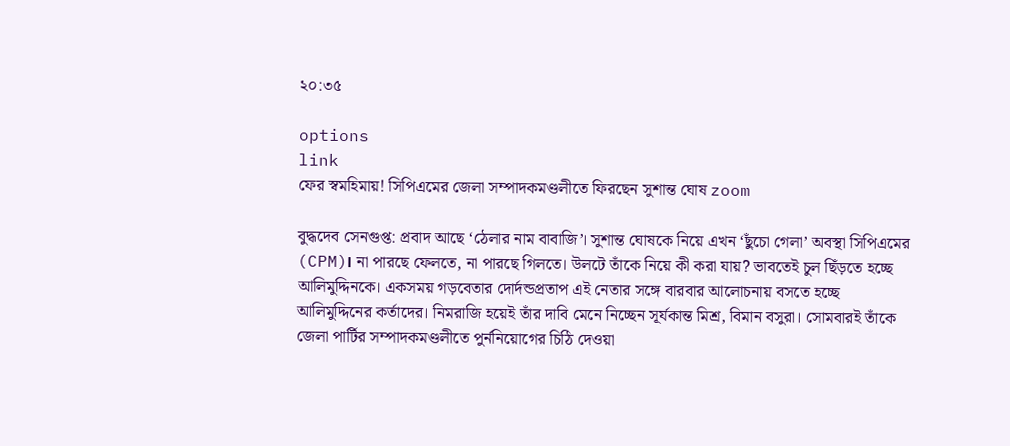২০:৩৫

options
link
ফের স্বমহিমায়! সিপিএমের জেলা সম্পাদকমণ্ডলীতে ফিরছেন সুশান্ত ঘোষ zoom

বুদ্ধদেব সেনগুপ্ত: প্রবাদ আছে ‘ঠেলার নাম বাবাজি’। সুশান্ত ঘোষকে নিয়ে এখন ‘ছুঁচো গেলা’ অবস্থা সিপিএমের (CPM)। না পারছে ফেলতে, না পারছে গিলতে। উলটে তাঁকে নিয়ে কী করা যায়? ভাবতেই চুল ছিঁড়তে হচ্ছে আলিমুদ্দিনকে। একসময় গড়বেতার দোর্দন্ডপ্রতাপ এই নেতার সঙ্গে বারবার আলোচনায় বসতে হচ্ছে আলিমুদ্দিনের কর্তাদের। নিমরাজি হয়েই তাঁর দাবি মেনে নিচ্ছেন সূর্যকান্ত মিশ্র, বিমান বসুরা। সোমবারই তাঁকে জেলা পার্টির সম্পাদকমণ্ডলীতে পুর্ননিয়োগের চিঠি দেওয়া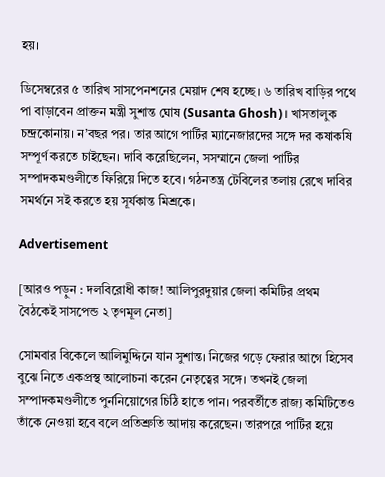হয়।

ডিসেম্বরের ৫ তারিখ সাসপেনশনের মেয়াদ শেষ হচ্ছে। ৬ তারিখ বাড়ির পথে পা বাড়াবেন প্রাক্তন মন্ত্রী সুশান্ত ঘোষ (Susanta Ghosh)। খাসতালুক চন্দ্রকোনায়। ন’বছর পর। তার আগে পার্টির ম্যানেজারদের সঙ্গে দর কষাকষি সম্পূর্ণ করতে চাইছেন। দাবি করেছিলেন, সসম্মানে জেলা পার্টির সম্পাদকমণ্ডলীতে ফিরিয়ে দিতে হবে। গঠনতন্ত্র টেবিলের তলায় রেখে দাবির সমর্থনে সই করতে হয় সূর্যকান্ত মিশ্রকে।

Advertisement

[আরও পড়ুন : দলবিরোধী কাজ! আলিপুরদুয়ার জেলা কমিটির প্রথম বৈঠকেই সাসপেন্ড ২ তৃণমূল নেতা]

সোমবার বিকেলে আলিমুদ্দিনে যান সুশান্ত। নিজের গড়ে ফেরার আগে হিসেব বুঝে নিতে একপ্রস্থ আলোচনা করেন নেতৃত্বের সঙ্গে। তখনই জেলা সম্পাদকমণ্ডলীতে পুর্ননিয়োগের চিঠি হাতে পান। পরবর্তীতে রাজ্য কমিটিতেও তাঁকে নেওয়া হবে বলে প্রতিশ্রুতি আদায় করেছেন। তারপরে পার্টির হয়ে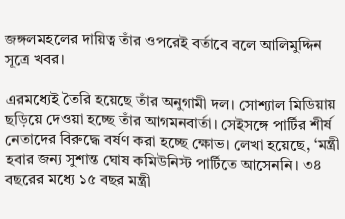জঙ্গলমহলের দায়িত্ব তাঁর ওপরেই বর্তাবে বলে আলিমুদ্দিন সূত্রে খবর।

এরমধ্যেই তৈরি হয়েছে তাঁর অনুগামী দল। সোশ্যাল মিডিয়ায় ছড়িয়ে দেওয়া হচ্ছে তাঁর আগমনবার্তা। সেইসঙ্গে পার্টির শীর্ষ নেতাদের বিরুদ্ধে বর্ষণ করা হচ্ছে ক্ষোভ। লেখা হয়েছে, ‘মন্ত্রী হবার জন্য সুশান্ত ঘোষ কমিউনিস্ট পার্টিতে আসেননি। ৩৪ বছরের মধ্যে ১৫ বছর মন্ত্রী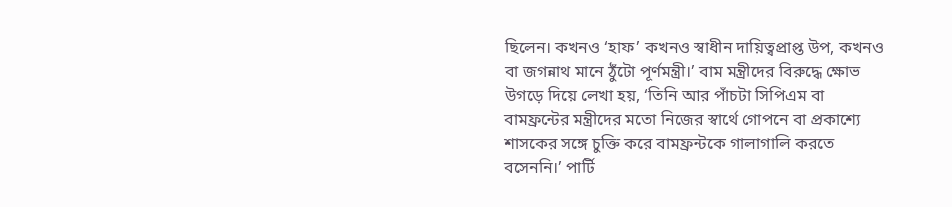ছিলেন। কখনও ‘হাফ’ কখনও স্বাধীন দায়িত্বপ্রাপ্ত উপ, কখনও বা জগন্নাথ মানে ঠুঁটো পূর্ণমন্ত্রী।’ বাম মন্ত্রীদের বিরুদ্ধে ক্ষোভ উগড়ে দিয়ে লেখা হয়, ‘তিনি আর পাঁচটা সিপিএম বা বামফ্রন্টের মন্ত্রীদের মতো নিজের স্বার্থে গোপনে বা প্রকাশ্যে শাসকের সঙ্গে চুক্তি করে বামফ্রন্টকে গালাগালি করতে বসেননি।’ পার্টি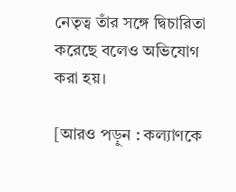নেতৃত্ব তাঁর সঙ্গে দ্বিচারিতা করেছে বলেও অভিযোগ করা হয়।

[আরও পড়ুন : কল্যাণকে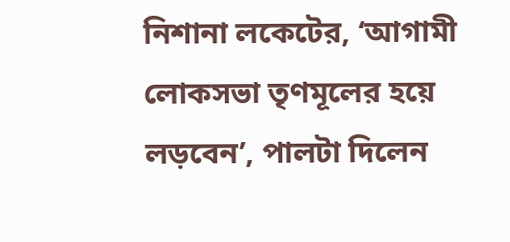নিশানা লকেটের, ‘আগামী লোকসভা তৃণমূলের হয়ে লড়বেন’, পালটা দিলেন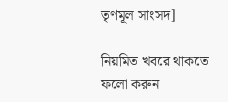তৃণমূল সাংসদ]

নিয়মিত খবরে থাকতে ফলো করুন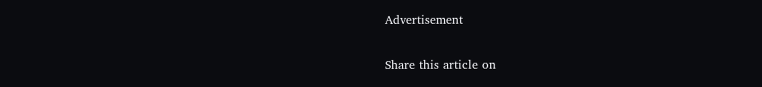Advertisement

Share this article on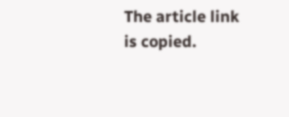The article link is copied.